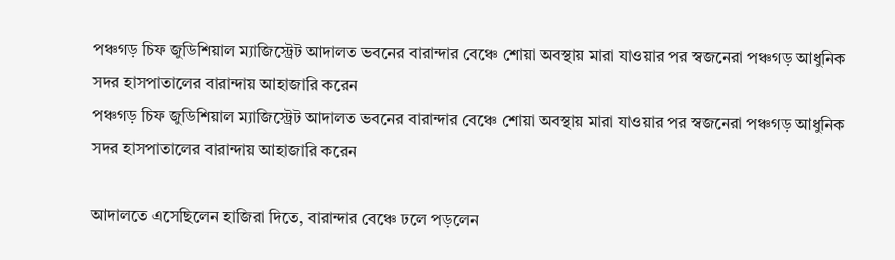পঞ্চগড় চিফ জুডিশিয়াল ম্যাজিস্ট্রেট আদালত ভবনের বারান্দার বেঞ্চে শোয়া অবস্থায় মারা যাওয়ার পর স্বজনেরা পঞ্চগড় আধুনিক সদর হাসপাতালের বারান্দায় আহাজারি করেন
পঞ্চগড় চিফ জুডিশিয়াল ম্যাজিস্ট্রেট আদালত ভবনের বারান্দার বেঞ্চে শোয়া অবস্থায় মারা যাওয়ার পর স্বজনেরা পঞ্চগড় আধুনিক সদর হাসপাতালের বারান্দায় আহাজারি করেন

আদালতে এসেছিলেন হাজিরা দিতে, বারান্দার বেঞ্চে ঢলে পড়লেন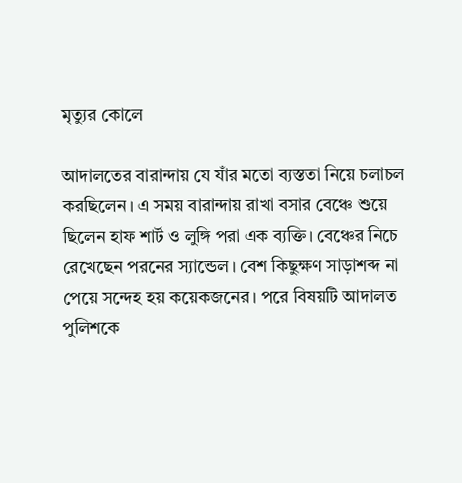মৃত্যুর কোলে

আদালতের বারান্দায় যে যাঁর মতো ব্যস্ততা নিয়ে চলাচল করছিলেন। এ সময় বারান্দায় রাখা বসার বেঞ্চে শুয়ে ছিলেন হাফ শার্ট ও লুঙ্গি পরা এক ব্যক্তি। বেঞ্চের নিচে রেখেছেন পরনের স্যান্ডেল। বেশ কিছুক্ষণ সাড়াশব্দ না পেয়ে সন্দেহ হয় কয়েকজনের। পরে বিষয়টি আদালত পুলিশকে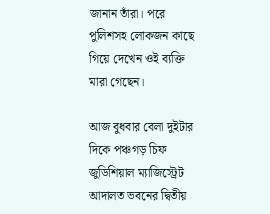জানান তাঁরা। পরে পুলিশসহ লোকজন কাছে গিয়ে দেখেন ওই ব্যক্তি মারা গেছেন।

আজ বুধবার বেলা দুইটার দিকে পঞ্চগড় চিফ জুডিশিয়াল ম্যাজিস্ট্রেট আদালত ভবনের দ্বিতীয়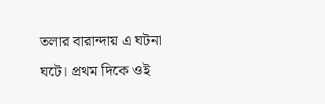তলার বারান্দায় এ ঘটনা ঘটে। প্রথম দিকে ওই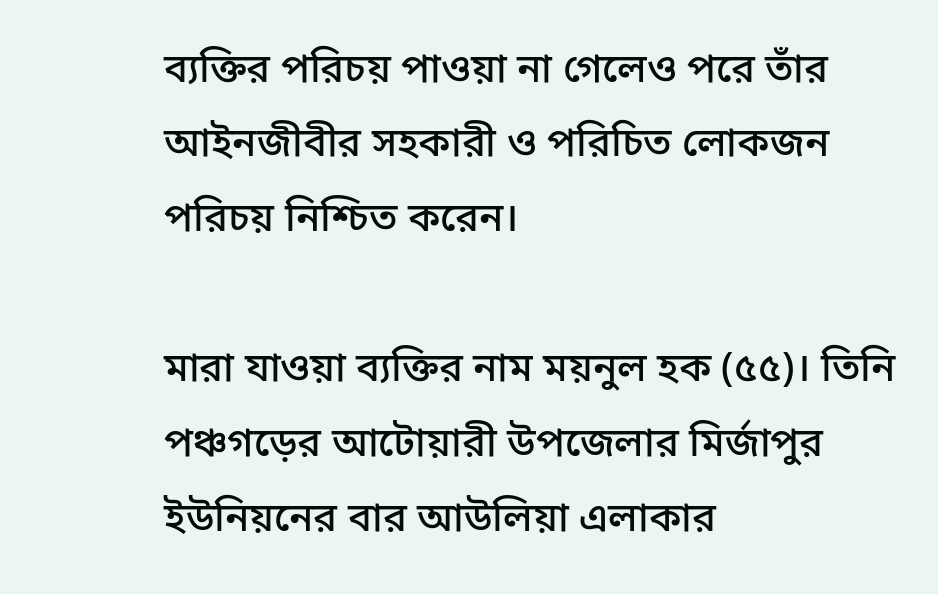ব্যক্তির পরিচয় পাওয়া না গেলেও পরে তাঁর আইনজীবীর সহকারী ও পরিচিত লোকজন পরিচয় নিশ্চিত করেন।

মারা যাওয়া ব্যক্তির নাম ময়নুল হক (৫৫)। তিনি পঞ্চগড়ের আটোয়ারী উপজেলার মির্জাপুর ইউনিয়নের বার আউলিয়া এলাকার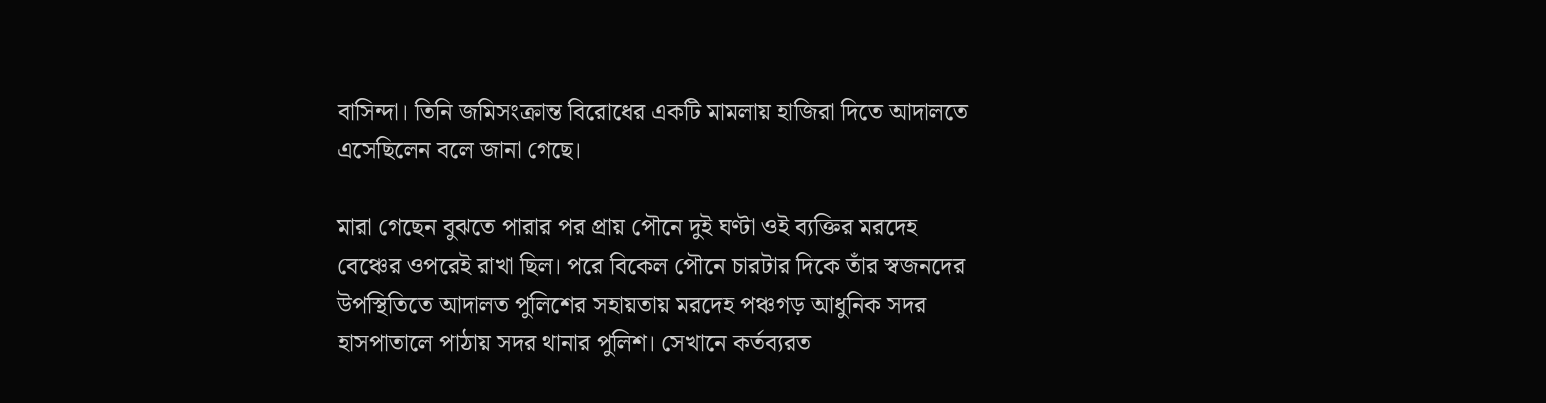বাসিন্দা। তিনি জমিসংক্রান্ত বিরোধের একটি মামলায় হাজিরা দিতে আদালতে এসেছিলেন বলে জানা গেছে।

মারা গেছেন বুঝতে পারার পর প্রায় পৌনে দুই ঘণ্টা ওই ব্যক্তির মরদেহ বেঞ্চের ওপরেই রাখা ছিল। পরে বিকেল পৌনে চারটার দিকে তাঁর স্বজনদের উপস্থিতিতে আদালত পুলিশের সহায়তায় মরদেহ পঞ্চগড় আধুনিক সদর হাসপাতালে পাঠায় সদর থানার পুলিশ। সেখানে কর্তব্যরত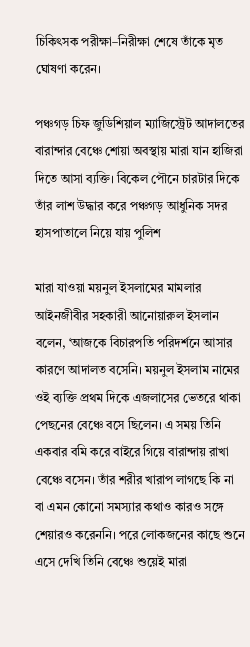চিকিৎসক পরীক্ষা–নিরীক্ষা শেষে তাঁকে মৃত ঘোষণা করেন।

পঞ্চগড় চিফ জুডিশিয়াল ম্যাজিস্ট্রেট আদালতের বারান্দার বেঞ্চে শোয়া অবস্থায় মারা যান হাজিরা দিতে আসা ব্যক্তি। বিকেল পৌনে চারটার দিকে তাঁর লাশ উদ্ধার করে পঞ্চগড় আধুনিক সদর হাসপাতালে নিয়ে যায় পুলিশ

মারা যাওয়া ময়নুল ইসলামের মামলার আইনজীবীর সহকারী আনোয়ারুল ইসলান বলেন, ‘আজকে বিচারপতি পরিদর্শনে আসার কারণে আদালত বসেনি। ময়নুল ইসলাম নামের ওই ব্যক্তি প্রথম দিকে এজলাসের ভেতরে থাকা পেছনের বেঞ্চে বসে ছিলেন। এ সময় তিনি একবার বমি করে বাইরে গিয়ে বারান্দায় রাখা বেঞ্চে বসেন। তাঁর শরীর খারাপ লাগছে কি না বা এমন কোনো সমস্যার কথাও কারও সঙ্গে শেয়ারও করেননি। পরে লোকজনের কাছে শুনে এসে দেখি তিনি বেঞ্চে শুয়েই মারা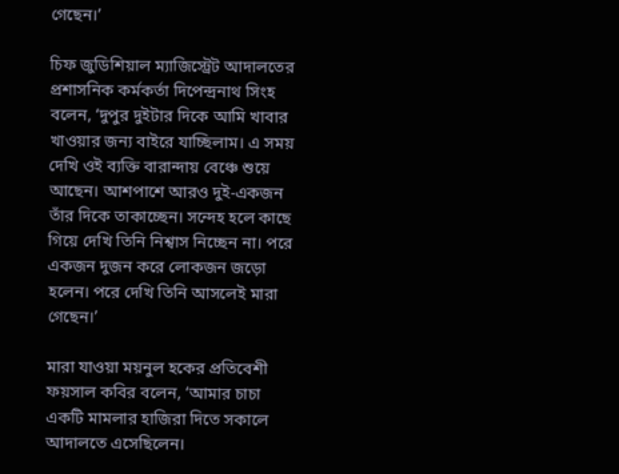গেছেন।’

চিফ জুডিশিয়াল ম্যাজিস্ট্রেট আদালতের প্রশাসনিক কর্মকর্তা দিপেন্দ্রনাথ সিংহ বলেন, ‘দুপুর দুইটার দিকে আমি খাবার খাওয়ার জন্য বাইরে যাচ্ছিলাম। এ সময় দেখি ওই ব্যক্তি বারান্দায় বেঞ্চে শুয়ে আছেন। আশপাশে আরও দুই-একজন তাঁর দিকে তাকাচ্ছেন। সন্দেহ হলে কাছে গিয়ে দেখি তিনি নিশ্বাস নিচ্ছেন না। পরে একজন দুজন করে লোকজন জড়ো হলেন। পরে দেখি তিনি আসলেই মারা গেছেন।’

মারা যাওয়া ময়নুল হকের প্রতিবেশী ফয়সাল কবির বলেন, ‘আমার চাচা একটি মামলার হাজিরা দিতে সকালে আদালতে এসেছিলেন।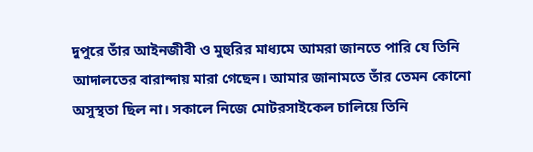দুপুরে তাঁর আইনজীবী ও মুহুরির মাধ্যমে আমরা জানতে পারি যে তিনি আদালতের বারান্দায় মারা গেছেন। আমার জানামতে তাঁর তেমন কোনো অসুস্থতা ছিল না। সকালে নিজে মোটরসাইকেল চালিয়ে তিনি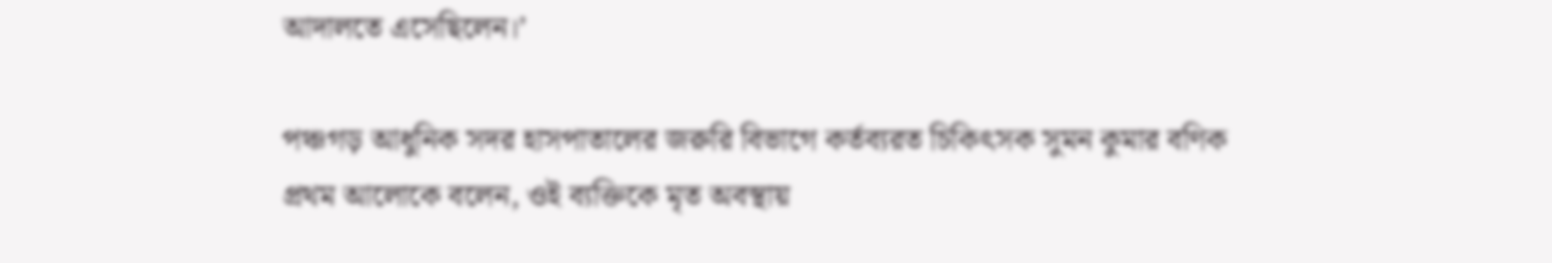আদালতে এসেছিলেন।’

পঞ্চগড় আধুনিক সদর হাসপাতালের জরুরি বিভাগে কর্তব্যরত চিকিৎসক সুমন কুমার বণিক প্রথম আলোকে বলেন, ওই ব্যক্তিকে মৃত অবস্থায়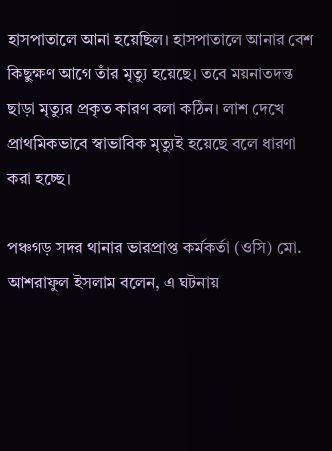হাসপাতালে আনা হয়েছিল। হাসপাতালে আনার বেশ কিছুক্ষণ আগে তাঁর মৃত্যু হয়েছে। তবে ময়নাতদন্ত ছাড়া মৃত্যুর প্রকৃত কারণ বলা কঠিন। লাশ দেখে প্রাথমিকভাবে স্বাভাবিক মৃত্যুই হয়েছে বলে ধারণা করা হচ্ছে।

পঞ্চগড় সদর থানার ভারপ্রাপ্ত কর্মকর্তা (ওসি) মো. আশরাফুল ইসলাম বলেন, এ ঘটনায়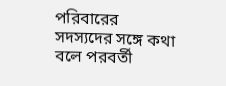পরিবারের সদস্যদের সঙ্গে কথা বলে পরবর্তী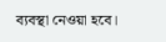ব্যবস্থা নেওয়া হবে।